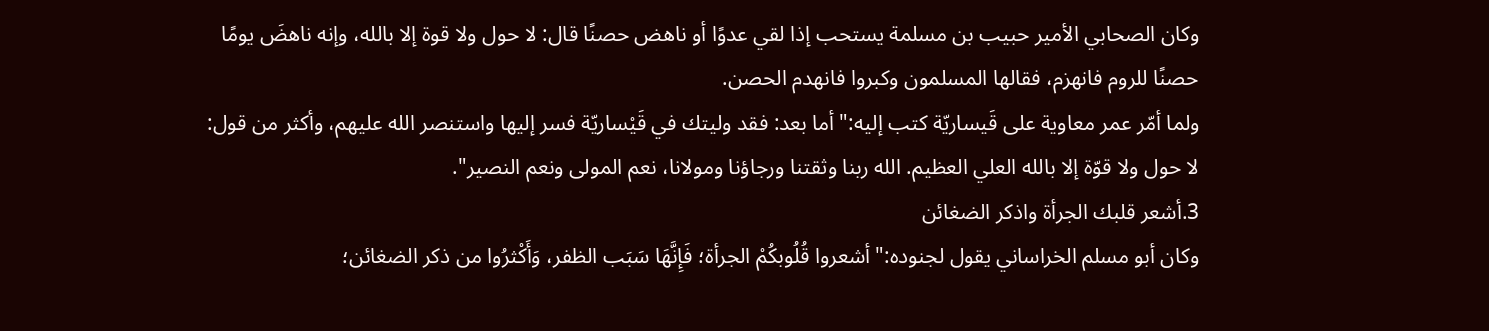وكان الصحابي الأمير حبيب بن مسلمة يستحب إذا لقي عدوًا أو ناهض حصنًا قال: لا حول ولا قوة إلا بالله، وإنه ناهضَ يومًا حصنًا للروم فانهزم، فقالها المسلمون وكبروا فانهدم الحصن.
ولما أمّر عمر معاوية على قَيساريّة كتب إليه:"أما بعد: فقد وليتك في قَيْساريّة فسر إليها واستنصر الله عليهم، وأكثر من قول: لا حول ولا قوّة إلا بالله العلي العظيم. الله ربنا وثقتنا ورجاؤنا ومولانا، نعم المولى ونعم النصير".
3.أشعر قلبك الجرأة واذكر الضغائن
وكان أبو مسلم الخراساني يقول لجنوده:"أشعروا قُلُوبكُمْ الجرأة؛ فَإِنَّهَا سَبَب الظفر، وَأَكْثرُوا من ذكر الضغائن؛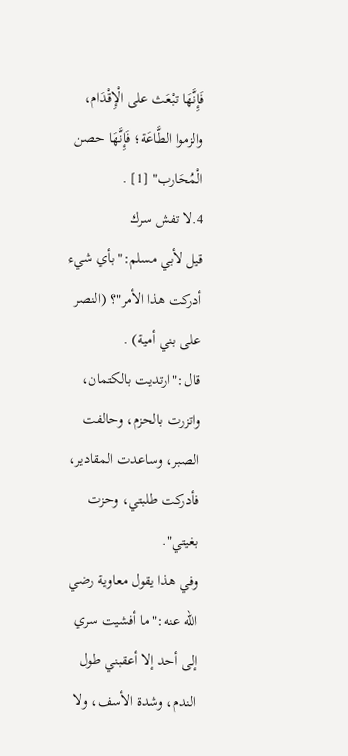فَإِنَّهَا تبْعَث على الْإِقْدَام، والزموا الطَّاعَة؛ فَإِنَّهَا حصن الْمُحَارب" [1] .
4.لا تفش سرك
قيل لأبي مسلم:"بأي شيء أدركت هذا الأمر"؟ (النصر على بني أمية) . قال:"ارتديت بالكتمان، واتزرت بالحزم، وحالفت الصبر، وساعدت المقادير، فأدركت طلبتي، وحزت بغيتي".
وفي هذا يقول معاوية رضي الله عنه:"ما أفشيت سري إلى أحد إلا أعقبني طول الندم، وشدة الأسف، ولا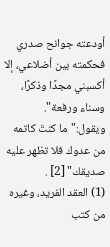أودعته جوانح صدري فحكمته بين أضلاعي، إلا أكسبني مجدًا وذكرًا، وسناء ورفعة".
ويقول:"ما كنتَ كاتمه من عدوك فلا تظهر عليه صديقك" [2] .
(1) العقد الفريد، وغيره من كتب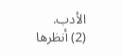الأدب.
(2) أنظرها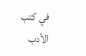في كتب الأدب